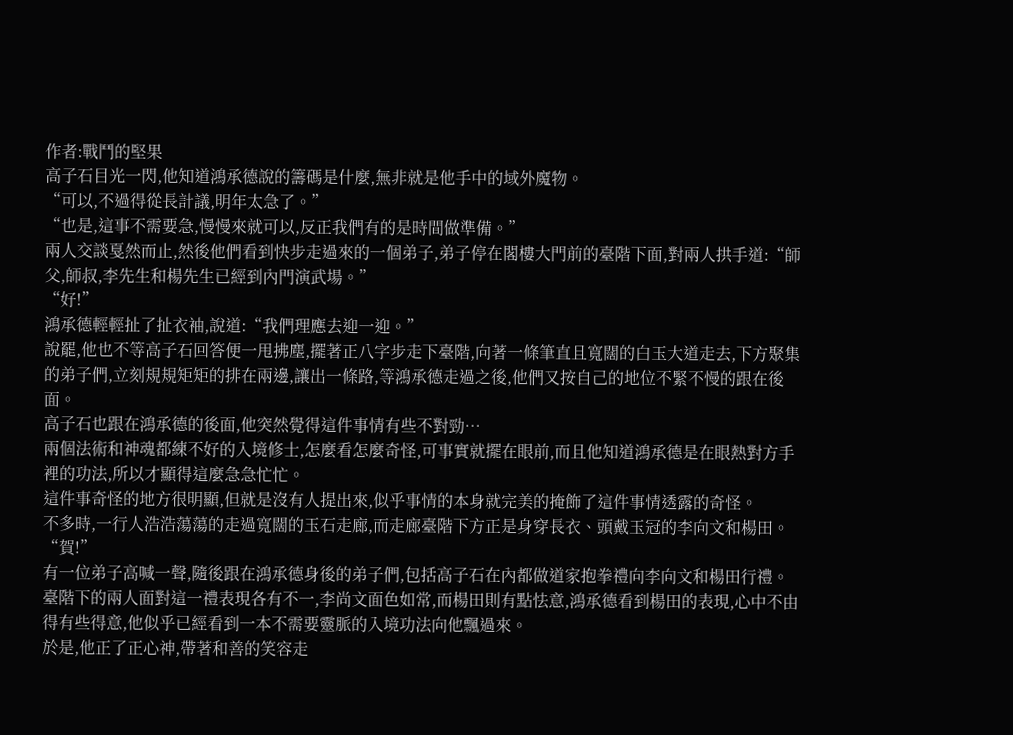作者:戰鬥的堅果
高子石目光一閃,他知道鴻承德說的籌碼是什麼,無非就是他手中的域外魔物。
“可以,不過得從長計議,明年太急了。”
“也是,這事不需要急,慢慢來就可以,反正我們有的是時間做準備。”
兩人交談戛然而止,然後他們看到快步走過來的一個弟子,弟子停在閣樓大門前的臺階下面,對兩人拱手道:“師父,師叔,李先生和楊先生已經到內門演武場。”
“好!”
鴻承德輕輕扯了扯衣袖,說道:“我們理應去迎一迎。”
說罷,他也不等高子石回答便一甩拂塵,擺著正八字步走下臺階,向著一條筆直且寬闊的白玉大道走去,下方聚集的弟子們,立刻規規矩矩的排在兩邊,讓出一條路,等鴻承德走過之後,他們又按自己的地位不緊不慢的跟在後面。
高子石也跟在鴻承德的後面,他突然覺得這件事情有些不對勁…
兩個法術和神魂都練不好的入境修士,怎麼看怎麼奇怪,可事實就擺在眼前,而且他知道鴻承德是在眼熱對方手裡的功法,所以才顯得這麼急急忙忙。
這件事奇怪的地方很明顯,但就是沒有人提出來,似乎事情的本身就完美的掩飾了這件事情透露的奇怪。
不多時,一行人浩浩蕩蕩的走過寬闊的玉石走廊,而走廊臺階下方正是身穿長衣、頭戴玉冠的李向文和楊田。
“賀!”
有一位弟子高喊一聲,隨後跟在鴻承德身後的弟子們,包括高子石在內都做道家抱拳禮向李向文和楊田行禮。
臺階下的兩人面對這一禮表現各有不一,李尚文面色如常,而楊田則有點怯意,鴻承德看到楊田的表現,心中不由得有些得意,他似乎已經看到一本不需要靈脈的入境功法向他飄過來。
於是,他正了正心神,帶著和善的笑容走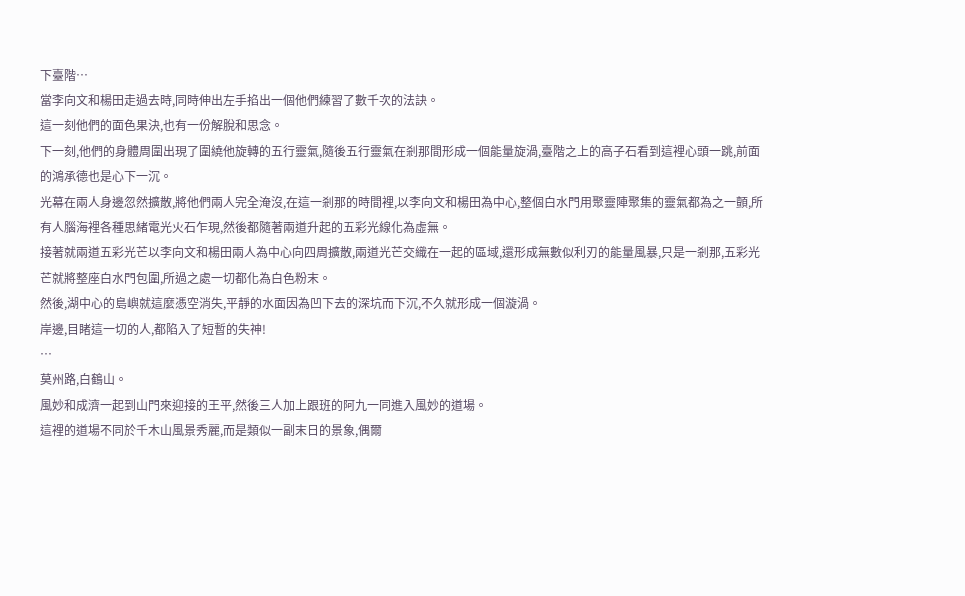下臺階…
當李向文和楊田走過去時,同時伸出左手掐出一個他們練習了數千次的法訣。
這一刻他們的面色果決,也有一份解脫和思念。
下一刻,他們的身體周圍出現了圍繞他旋轉的五行靈氣,隨後五行靈氣在剎那間形成一個能量旋渦,臺階之上的高子石看到這裡心頭一跳,前面的鴻承德也是心下一沉。
光幕在兩人身邊忽然擴散,將他們兩人完全淹沒,在這一剎那的時間裡,以李向文和楊田為中心,整個白水門用聚靈陣聚集的靈氣都為之一顫,所有人腦海裡各種思緒電光火石乍現,然後都隨著兩道升起的五彩光線化為虛無。
接著就兩道五彩光芒以李向文和楊田兩人為中心向四周擴散,兩道光芒交織在一起的區域,還形成無數似利刃的能量風暴,只是一剎那,五彩光芒就將整座白水門包圍,所過之處一切都化為白色粉末。
然後,湖中心的島嶼就這麼憑空消失,平靜的水面因為凹下去的深坑而下沉,不久就形成一個漩渦。
岸邊,目睹這一切的人,都陷入了短暫的失神!
…
莫州路,白鶴山。
風妙和成濟一起到山門來迎接的王平,然後三人加上跟班的阿九一同進入風妙的道場。
這裡的道場不同於千木山風景秀麗,而是類似一副末日的景象,偶爾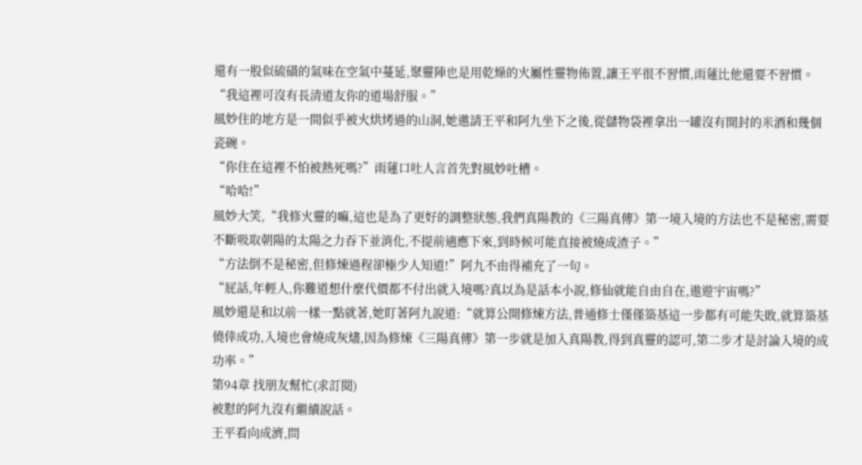還有一股似硫磺的氣味在空氣中蔓延,聚靈陣也是用乾燥的火屬性靈物佈置,讓王平很不習慣,雨蓮比他還要不習慣。
“我這裡可沒有長清道友你的道場舒服。”
風妙住的地方是一間似乎被火烘烤過的山洞,她邀請王平和阿九坐下之後,從儲物袋裡拿出一罐沒有開封的米酒和幾個瓷碗。
“你住在這裡不怕被熱死嗎?”雨蓮口吐人言首先對風妙吐槽。
“哈哈!”
風妙大笑,“我修火靈的嘛,這也是為了更好的調整狀態,我們真陽教的《三陽真傳》第一境入境的方法也不是秘密,需要不斷吸取朝陽的太陽之力吞下並消化,不提前適應下來,到時候可能直接被燒成渣子。”
“方法倒不是秘密,但修煉過程卻極少人知道!”阿九不由得補充了一句。
“屁話,年輕人,你難道想什麼代價都不付出就入境嗎?真以為是話本小說,修仙就能自由自在,遨遊宇宙嗎?”
風妙還是和以前一樣一點就著,她盯著阿九說道:“就算公開修煉方法,普通修士僅僅築基這一步都有可能失敗,就算築基僥倖成功,入境也會燒成灰燼,因為修煉《三陽真傳》第一步就是加入真陽教,得到真靈的認可,第二步才是討論入境的成功率。”
第94章 找朋友幫忙(求訂閱)
被懟的阿九沒有繼續說話。
王平看向成濟,問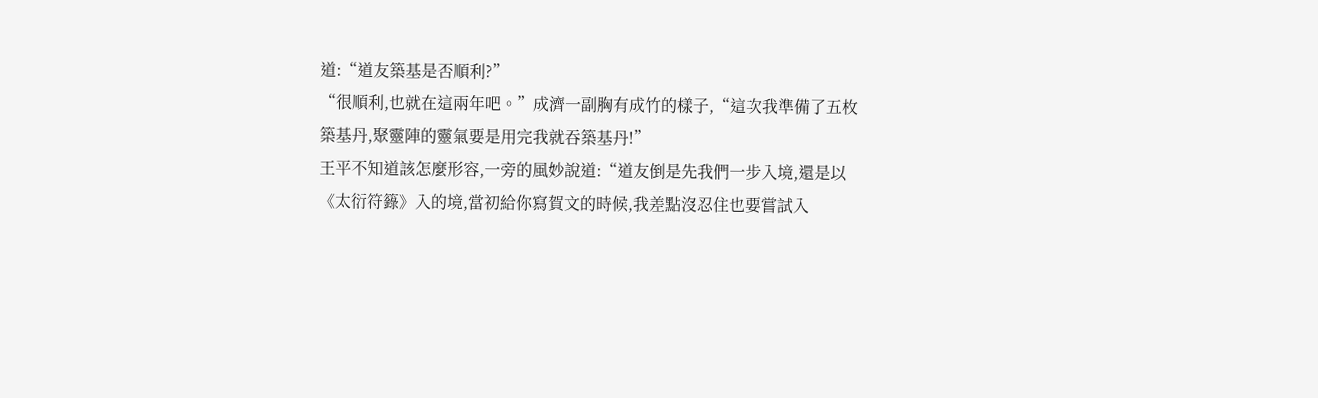道:“道友築基是否順利?”
“很順利,也就在這兩年吧。”成濟一副胸有成竹的樣子,“這次我準備了五枚築基丹,聚靈陣的靈氣要是用完我就吞築基丹!”
王平不知道該怎麼形容,一旁的風妙說道:“道友倒是先我們一步入境,還是以《太衍符籙》入的境,當初給你寫賀文的時候,我差點沒忍住也要嘗試入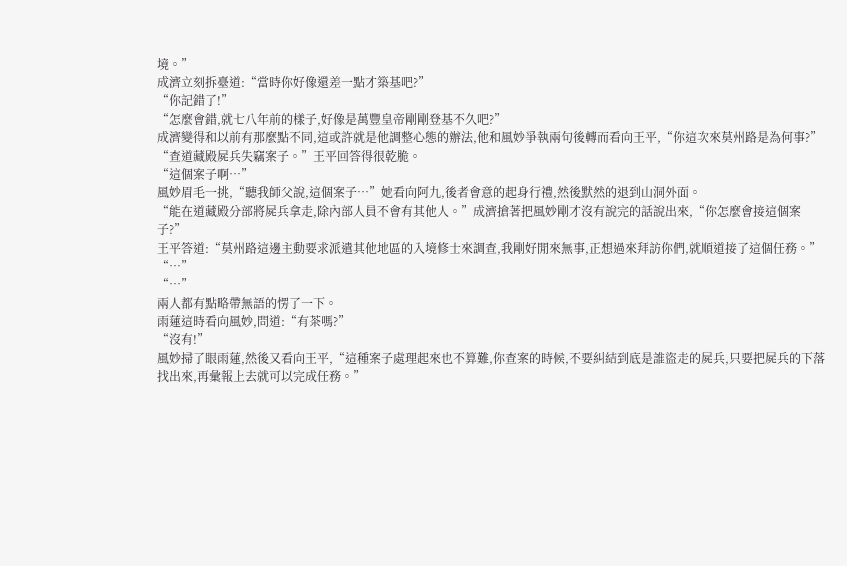境。”
成濟立刻拆臺道:“當時你好像還差一點才築基吧?”
“你記錯了!”
“怎麼會錯,就七八年前的樣子,好像是萬豐皇帝剛剛登基不久吧?”
成濟變得和以前有那麼點不同,這或許就是他調整心態的辦法,他和風妙爭執兩句後轉而看向王平,“你這次來莫州路是為何事?”
“查道藏殿屍兵失竊案子。”王平回答得很乾脆。
“這個案子啊…”
風妙眉毛一挑,“聽我師父說,這個案子…”她看向阿九,後者會意的起身行禮,然後默然的退到山洞外面。
“能在道藏殿分部將屍兵拿走,除內部人員不會有其他人。”成濟搶著把風妙剛才沒有說完的話說出來,“你怎麼會接這個案子?”
王平答道:“莫州路這邊主動要求派遣其他地區的入境修士來調查,我剛好閒來無事,正想過來拜訪你們,就順道接了這個任務。”
“…”
“…”
兩人都有點略帶無語的愣了一下。
雨蓮這時看向風妙,問道:“有茶嗎?”
“沒有!”
風妙掃了眼雨蓮,然後又看向王平,“這種案子處理起來也不算難,你查案的時候,不要糾結到底是誰盜走的屍兵,只要把屍兵的下落找出來,再彙報上去就可以完成任務。”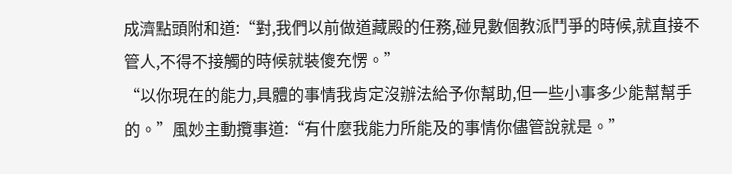成濟點頭附和道:“對,我們以前做道藏殿的任務,碰見數個教派鬥爭的時候,就直接不管人,不得不接觸的時候就裝傻充愣。”
“以你現在的能力,具體的事情我肯定沒辦法給予你幫助,但一些小事多少能幫幫手的。”風妙主動攬事道:“有什麼我能力所能及的事情你儘管說就是。”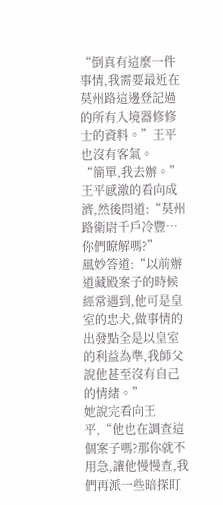“倒真有這麼一件事情,我需要最近在莫州路這邊登記過的所有入境器修修士的資料。”王平也沒有客氣。
“簡單,我去辦。”
王平感激的看向成濟,然後問道:“莫州路衛尉千戶冷豐…你們瞭解嗎?”
風妙答道:“以前辦道藏殿案子的時候經常遇到,他可是皇室的忠犬,做事情的出發點全是以皇室的利益為準,我師父說他甚至沒有自己的情緒。”
她說完看向王平,“他也在調查這個案子嗎?那你就不用急,讓他慢慢查,我們再派一些暗探盯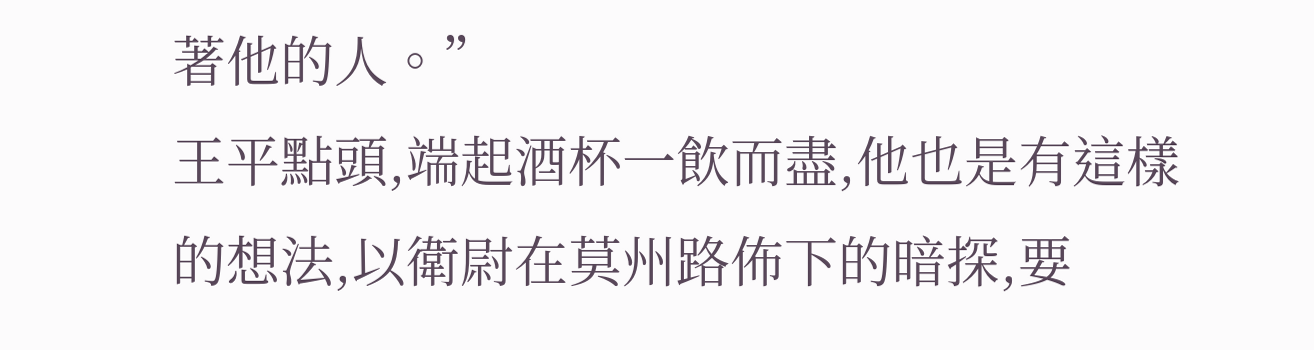著他的人。”
王平點頭,端起酒杯一飲而盡,他也是有這樣的想法,以衛尉在莫州路佈下的暗探,要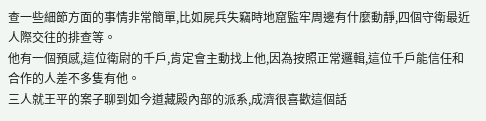查一些細節方面的事情非常簡單,比如屍兵失竊時地窟監牢周邊有什麼動靜,四個守衛最近人際交往的排查等。
他有一個預感,這位衛尉的千戶,肯定會主動找上他,因為按照正常邏輯,這位千戶能信任和合作的人差不多隻有他。
三人就王平的案子聊到如今道藏殿內部的派系,成濟很喜歡這個話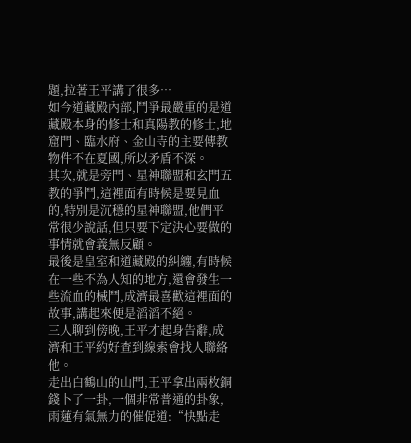題,拉著王平講了很多…
如今道藏殿內部,鬥爭最嚴重的是道藏殿本身的修士和真陽教的修士,地窟門、臨水府、金山寺的主要傳教物件不在夏國,所以矛盾不深。
其次,就是旁門、星神聯盟和玄門五教的爭鬥,這裡面有時候是要見血的,特別是沉穩的星神聯盟,他們平常很少說話,但只要下定決心要做的事情就會義無反顧。
最後是皇室和道藏殿的糾纏,有時候在一些不為人知的地方,還會發生一些流血的械鬥,成濟最喜歡這裡面的故事,講起來便是滔滔不絕。
三人聊到傍晚,王平才起身告辭,成濟和王平約好查到線索會找人聯絡他。
走出白鶴山的山門,王平拿出兩枚銅錢卜了一卦,一個非常普通的卦象,雨蓮有氣無力的催促道:“快點走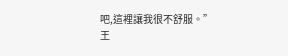吧,這裡讓我很不舒服。”
王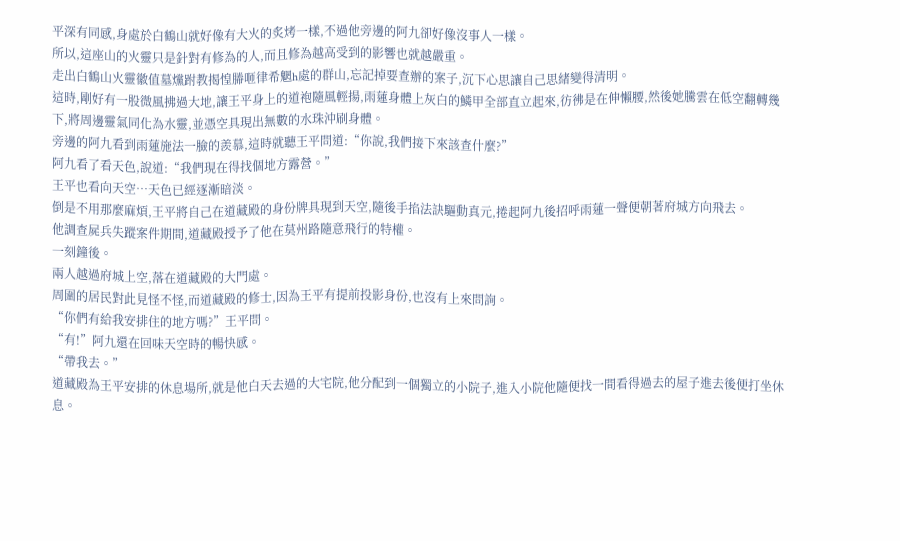平深有同感,身處於白鶴山就好像有大火的炙烤一樣,不過他旁邊的阿九卻好像沒事人一樣。
所以,這座山的火靈只是針對有修為的人,而且修為越高受到的影響也就越嚴重。
走出白鶴山火靈徽值墓爣跗教揭惶幐咂律希魍h處的群山,忘記掉要查辦的案子,沉下心思讓自己思緒變得清明。
這時,剛好有一股微風拂過大地,讓王平身上的道袍隨風輕揚,雨蓮身體上灰白的鱗甲全部直立起來,彷彿是在伸懶腰,然後她騰雲在低空翻轉幾下,將周邊靈氣同化為水靈,並憑空具現出無數的水珠沖刷身體。
旁邊的阿九看到雨蓮施法一臉的羨慕,這時就聽王平問道:“你說,我們接下來該查什麼?”
阿九看了看天色,說道:“我們現在得找個地方露營。”
王平也看向天空…天色已經逐漸暗淡。
倒是不用那麼麻煩,王平將自己在道藏殿的身份牌具現到天空,隨後手掐法訣驅動真元,捲起阿九後招呼雨蓮一聲便朝著府城方向飛去。
他調查屍兵失蹤案件期間,道藏殿授予了他在莫州路隨意飛行的特權。
一刻鐘後。
兩人越過府城上空,落在道藏殿的大門處。
周圍的居民對此見怪不怪,而道藏殿的修士,因為王平有提前投影身份,也沒有上來問詢。
“你們有給我安排住的地方嗎?”王平問。
“有!”阿九還在回味天空時的暢快感。
“帶我去。”
道藏殿為王平安排的休息場所,就是他白天去過的大宅院,他分配到一個獨立的小院子,進入小院他隨便找一間看得過去的屋子進去後便打坐休息。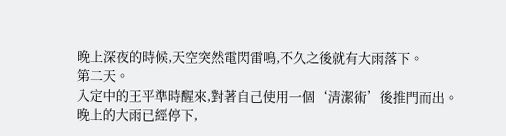晚上深夜的時候,天空突然電閃雷鳴,不久之後就有大雨落下。
第二天。
入定中的王平準時醒來,對著自己使用一個‘清潔術’後推門而出。
晚上的大雨已經停下,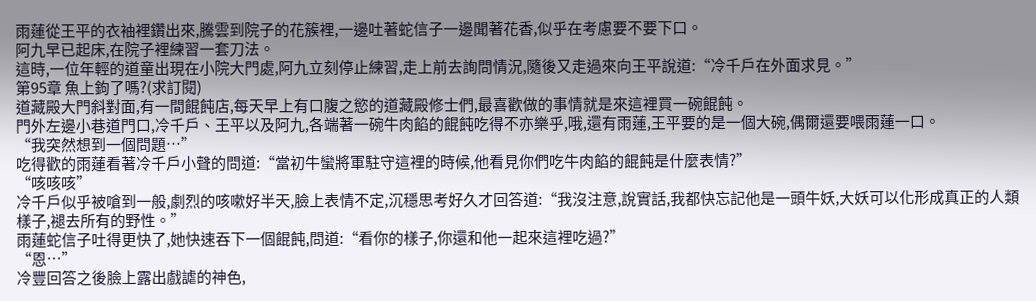雨蓮從王平的衣袖裡鑽出來,騰雲到院子的花簇裡,一邊吐著蛇信子一邊聞著花香,似乎在考慮要不要下口。
阿九早已起床,在院子裡練習一套刀法。
這時,一位年輕的道童出現在小院大門處,阿九立刻停止練習,走上前去詢問情況,隨後又走過來向王平說道:“冷千戶在外面求見。”
第95章 魚上鉤了嗎?(求訂閱)
道藏殿大門斜對面,有一間餛飩店,每天早上有口腹之慾的道藏殿修士們,最喜歡做的事情就是來這裡買一碗餛飩。
門外左邊小巷道門口,冷千戶、王平以及阿九,各端著一碗牛肉餡的餛飩吃得不亦樂乎,哦,還有雨蓮,王平要的是一個大碗,偶爾還要喂雨蓮一口。
“我突然想到一個問題…”
吃得歡的雨蓮看著冷千戶小聲的問道:“當初牛蠻將軍駐守這裡的時候,他看見你們吃牛肉餡的餛飩是什麼表情?”
“咳咳咳”
冷千戶似乎被嗆到一般,劇烈的咳嗽好半天,臉上表情不定,沉穩思考好久才回答道:“我沒注意,說實話,我都快忘記他是一頭牛妖,大妖可以化形成真正的人類樣子,褪去所有的野性。”
雨蓮蛇信子吐得更快了,她快速吞下一個餛飩,問道:“看你的樣子,你還和他一起來這裡吃過?”
“恩…”
冷豐回答之後臉上露出戲謔的神色,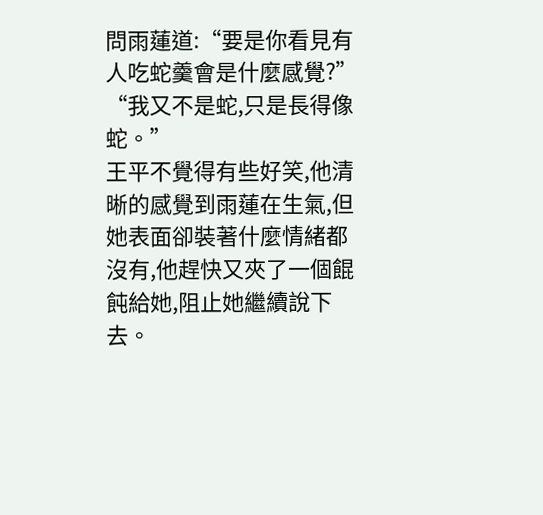問雨蓮道:“要是你看見有人吃蛇羹會是什麼感覺?”
“我又不是蛇,只是長得像蛇。”
王平不覺得有些好笑,他清晰的感覺到雨蓮在生氣,但她表面卻裝著什麼情緒都沒有,他趕快又夾了一個餛飩給她,阻止她繼續說下去。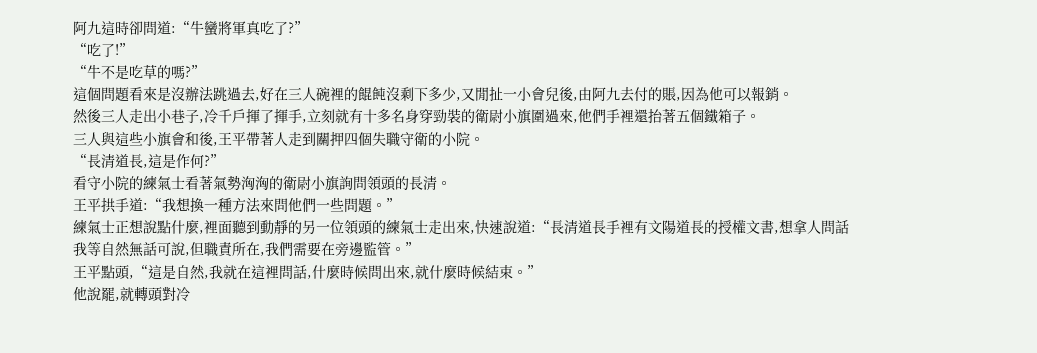阿九這時卻問道:“牛蠻將軍真吃了?”
“吃了!”
“牛不是吃草的嗎?”
這個問題看來是沒辦法跳過去,好在三人碗裡的餛飩沒剩下多少,又閒扯一小會兒後,由阿九去付的賬,因為他可以報銷。
然後三人走出小巷子,冷千戶揮了揮手,立刻就有十多名身穿勁裝的衛尉小旗圍過來,他們手裡還抬著五個鐵箱子。
三人與這些小旗會和後,王平帶著人走到關押四個失職守衛的小院。
“長清道長,這是作何?”
看守小院的練氣士看著氣勢洶洶的衛尉小旗詢問領頭的長清。
王平拱手道:“我想換一種方法來問他們一些問題。”
練氣士正想說點什麼,裡面聽到動靜的另一位領頭的練氣士走出來,快速說道:“長清道長手裡有文陽道長的授權文書,想拿人問話我等自然無話可說,但職責所在,我們需要在旁邊監管。”
王平點頭,“這是自然,我就在這裡問話,什麼時候問出來,就什麼時候結束。”
他說罷,就轉頭對冷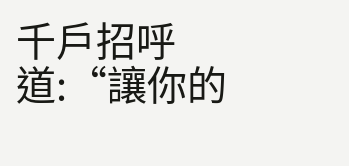千戶招呼道:“讓你的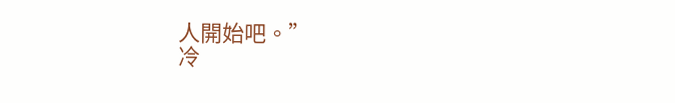人開始吧。”
冷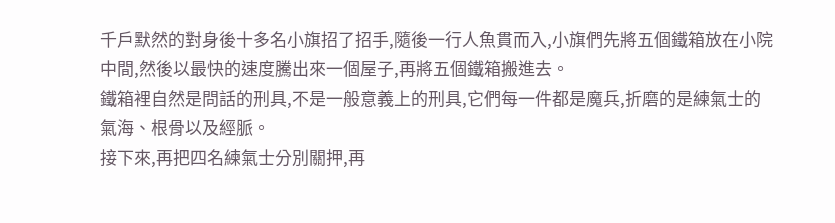千戶默然的對身後十多名小旗招了招手,隨後一行人魚貫而入,小旗們先將五個鐵箱放在小院中間,然後以最快的速度騰出來一個屋子,再將五個鐵箱搬進去。
鐵箱裡自然是問話的刑具,不是一般意義上的刑具,它們每一件都是魔兵,折磨的是練氣士的氣海、根骨以及經脈。
接下來,再把四名練氣士分別關押,再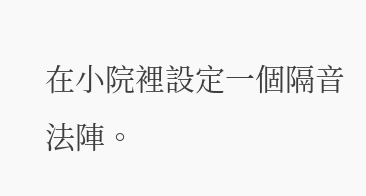在小院裡設定一個隔音法陣。